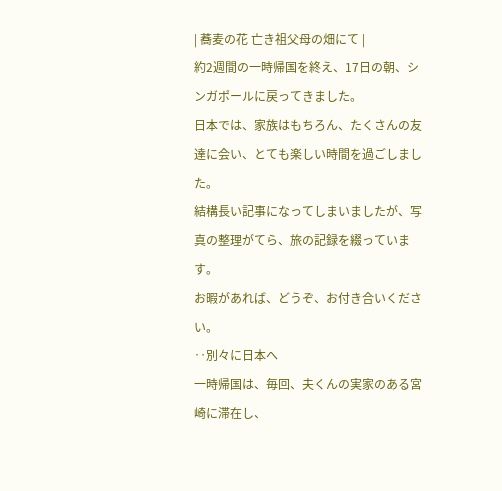| 蕎麦の花 亡き祖父母の畑にて |
約2週間の一時帰国を終え、17日の朝、シンガポールに戻ってきました。
日本では、家族はもちろん、たくさんの友達に会い、とても楽しい時間を過ごしました。
結構長い記事になってしまいましたが、写真の整理がてら、旅の記録を綴っています。
お暇があれば、どうぞ、お付き合いください。
‥別々に日本へ
一時帰国は、毎回、夫くんの実家のある宮崎に滞在し、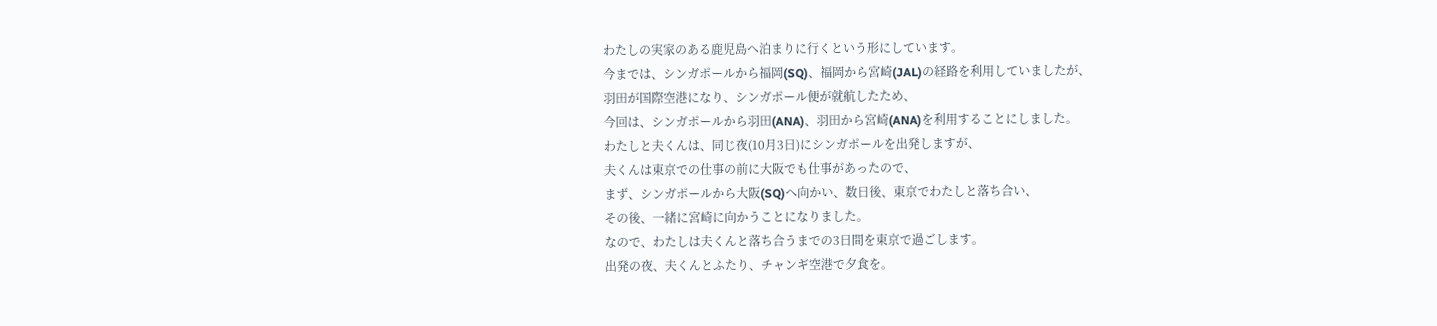わたしの実家のある鹿児島へ泊まりに行くという形にしています。
今までは、シンガポールから福岡(SQ)、福岡から宮崎(JAL)の経路を利用していましたが、
羽田が国際空港になり、シンガポール便が就航したため、
今回は、シンガポールから羽田(ANA)、羽田から宮崎(ANA)を利用することにしました。
わたしと夫くんは、同じ夜(10月3日)にシンガポールを出発しますが、
夫くんは東京での仕事の前に大阪でも仕事があったので、
まず、シンガポールから大阪(SQ)へ向かい、数日後、東京でわたしと落ち合い、
その後、一緒に宮崎に向かうことになりました。
なので、わたしは夫くんと落ち合うまでの3日間を東京で過ごします。
出発の夜、夫くんとふたり、チャンギ空港で夕食を。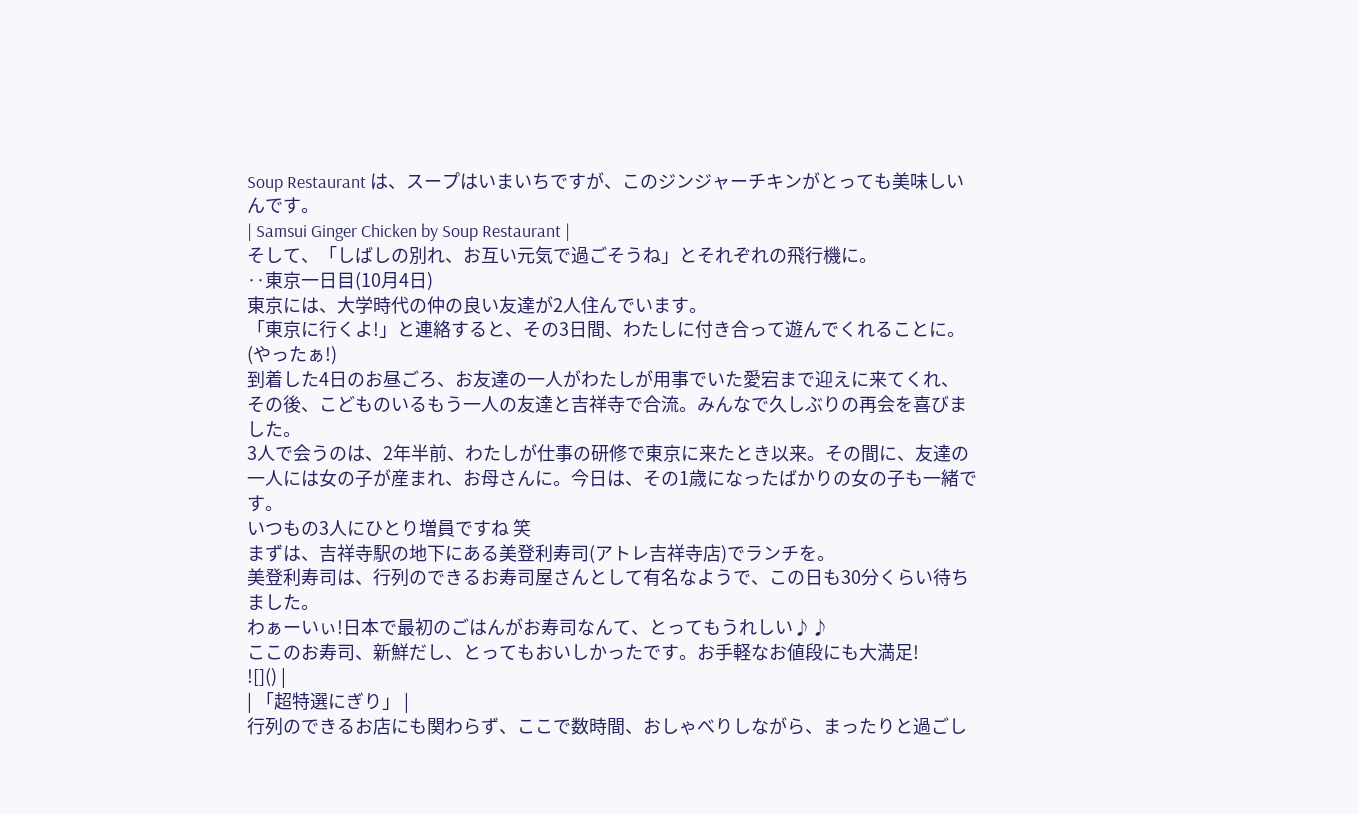Soup Restaurant は、スープはいまいちですが、このジンジャーチキンがとっても美味しいんです。
| Samsui Ginger Chicken by Soup Restaurant |
そして、「しばしの別れ、お互い元気で過ごそうね」とそれぞれの飛行機に。
‥東京一日目(10月4日)
東京には、大学時代の仲の良い友達が2人住んでいます。
「東京に行くよ!」と連絡すると、その3日間、わたしに付き合って遊んでくれることに。(やったぁ!)
到着した4日のお昼ごろ、お友達の一人がわたしが用事でいた愛宕まで迎えに来てくれ、
その後、こどものいるもう一人の友達と吉祥寺で合流。みんなで久しぶりの再会を喜びました。
3人で会うのは、2年半前、わたしが仕事の研修で東京に来たとき以来。その間に、友達の一人には女の子が産まれ、お母さんに。今日は、その1歳になったばかりの女の子も一緒です。
いつもの3人にひとり増員ですね 笑
まずは、吉祥寺駅の地下にある美登利寿司(アトレ吉祥寺店)でランチを。
美登利寿司は、行列のできるお寿司屋さんとして有名なようで、この日も30分くらい待ちました。
わぁーいぃ!日本で最初のごはんがお寿司なんて、とってもうれしい♪♪
ここのお寿司、新鮮だし、とってもおいしかったです。お手軽なお値段にも大満足!
![]() |
| 「超特選にぎり」 |
行列のできるお店にも関わらず、ここで数時間、おしゃべりしながら、まったりと過ごし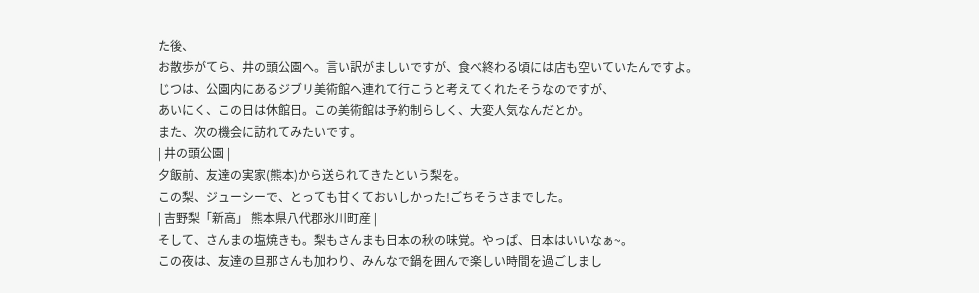た後、
お散歩がてら、井の頭公園へ。言い訳がましいですが、食べ終わる頃には店も空いていたんですよ。
じつは、公園内にあるジブリ美術館へ連れて行こうと考えてくれたそうなのですが、
あいにく、この日は休館日。この美術館は予約制らしく、大変人気なんだとか。
また、次の機会に訪れてみたいです。
| 井の頭公園 |
夕飯前、友達の実家(熊本)から送られてきたという梨を。
この梨、ジューシーで、とっても甘くておいしかった!ごちそうさまでした。
| 吉野梨「新高」 熊本県八代郡氷川町産 |
そして、さんまの塩焼きも。梨もさんまも日本の秋の味覚。やっぱ、日本はいいなぁ~。
この夜は、友達の旦那さんも加わり、みんなで鍋を囲んで楽しい時間を過ごしまし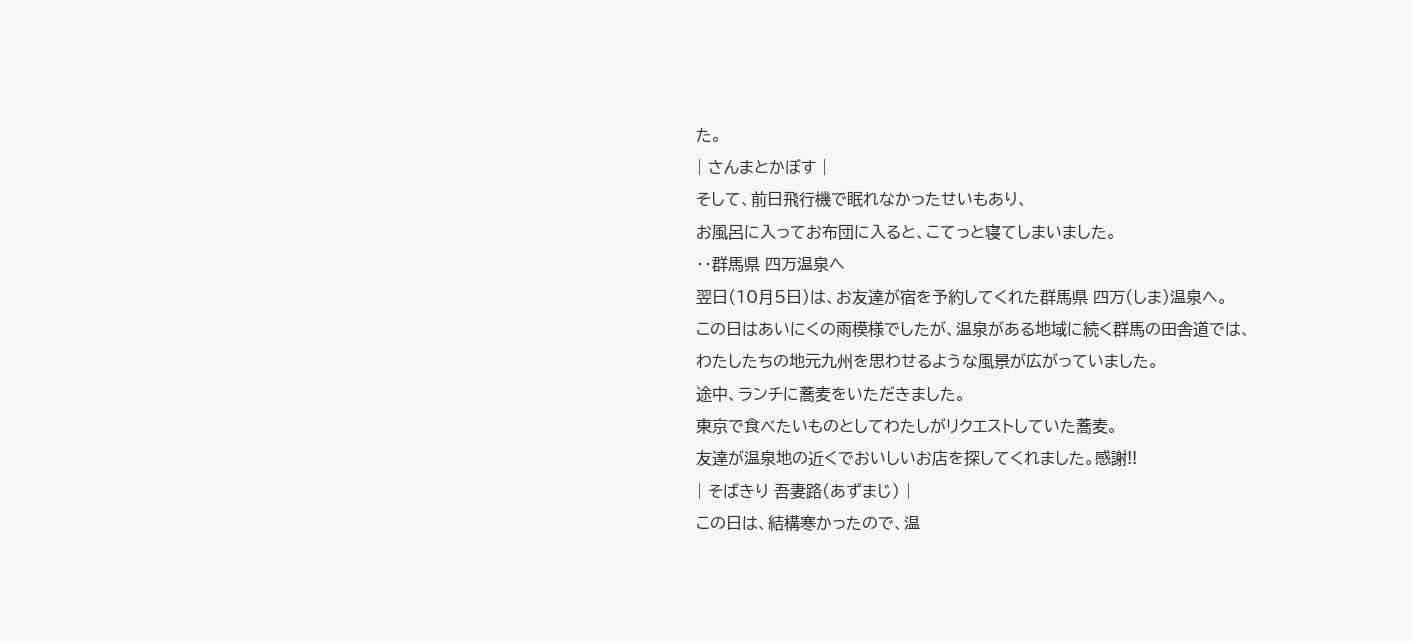た。
| さんまとかぼす |
そして、前日飛行機で眠れなかったせいもあり、
お風呂に入ってお布団に入ると、こてっと寝てしまいました。
‥群馬県 四万温泉へ
翌日(10月5日)は、お友達が宿を予約してくれた群馬県 四万(しま)温泉へ。
この日はあいにくの雨模様でしたが、温泉がある地域に続く群馬の田舎道では、
わたしたちの地元九州を思わせるような風景が広がっていました。
途中、ランチに蕎麦をいただきました。
東京で食べたいものとしてわたしがリクエストしていた蕎麦。
友達が温泉地の近くでおいしいお店を探してくれました。感謝!!
| そばきり 吾妻路(あずまじ) |
この日は、結構寒かったので、温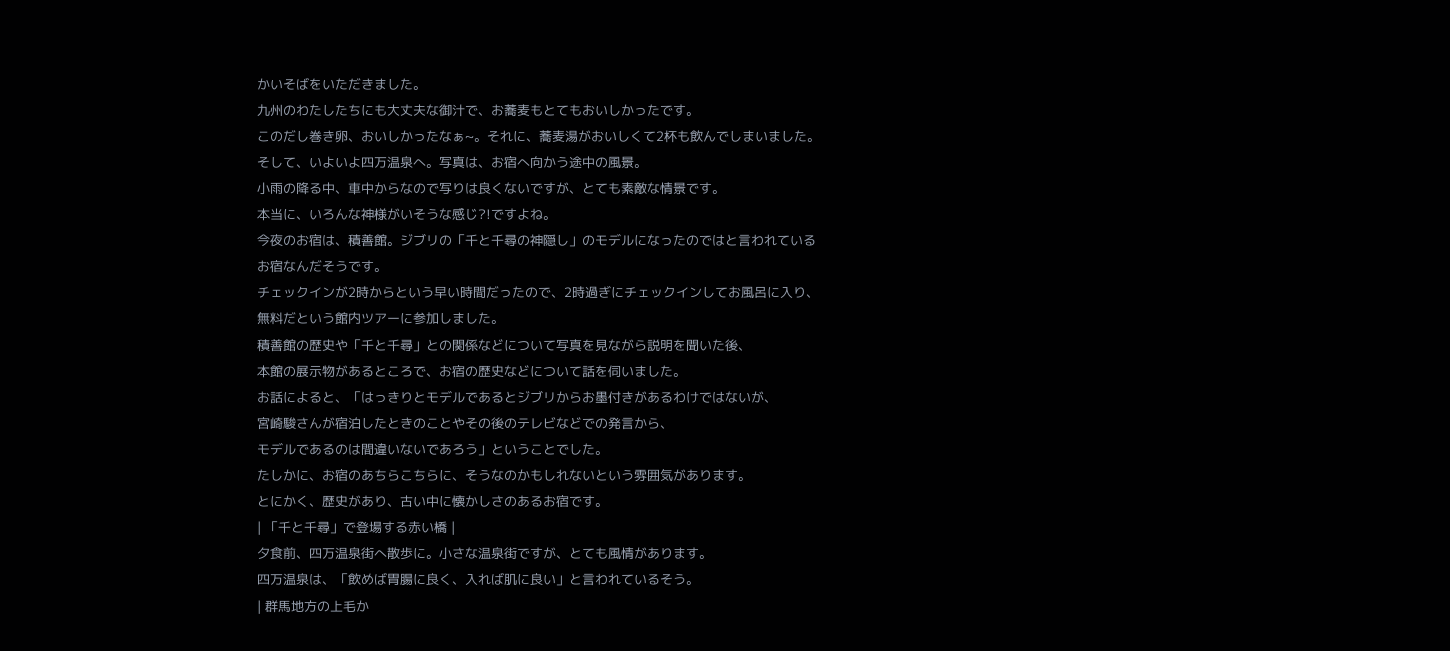かいそばをいただきました。
九州のわたしたちにも大丈夫な御汁で、お蕎麦もとてもおいしかったです。
このだし巻き卵、おいしかったなぁ~。それに、蕎麦湯がおいしくて2杯も飲んでしまいました。
そして、いよいよ四万温泉へ。写真は、お宿へ向かう途中の風景。
小雨の降る中、車中からなので写りは良くないですが、とても素敵な情景です。
本当に、いろんな神様がいそうな感じ?!ですよね。
今夜のお宿は、積善館。ジブリの「千と千尋の神隠し」のモデルになったのではと言われている
お宿なんだそうです。
チェックインが2時からという早い時間だったので、2時過ぎにチェックインしてお風呂に入り、
無料だという館内ツアーに参加しました。
積善館の歴史や「千と千尋」との関係などについて写真を見ながら説明を聞いた後、
本館の展示物があるところで、お宿の歴史などについて話を伺いました。
お話によると、「はっきりとモデルであるとジブリからお墨付きがあるわけではないが、
宮崎駿さんが宿泊したときのことやその後のテレビなどでの発言から、
モデルであるのは間違いないであろう」ということでした。
たしかに、お宿のあちらこちらに、そうなのかもしれないという雰囲気があります。
とにかく、歴史があり、古い中に懐かしさのあるお宿です。
| 「千と千尋」で登場する赤い橋 |
夕食前、四万温泉街へ散歩に。小さな温泉街ですが、とても風情があります。
四万温泉は、「飲めば胃腸に良く、入れば肌に良い」と言われているそう。
| 群馬地方の上毛か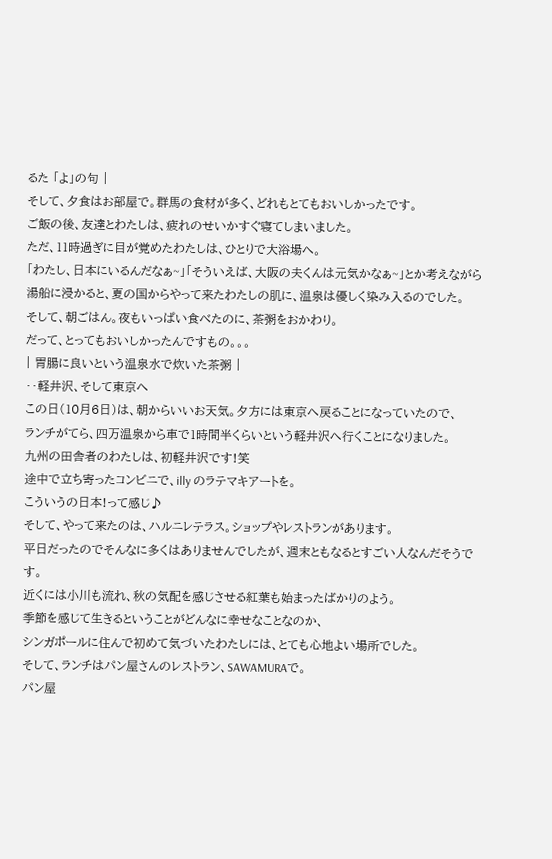るた 「よ」の句 |
そして、夕食はお部屋で。群馬の食材が多く、どれもとてもおいしかったです。
ご飯の後、友達とわたしは、疲れのせいかすぐ寝てしまいました。
ただ、11時過ぎに目が覚めたわたしは、ひとりで大浴場へ。
「わたし、日本にいるんだなぁ~」「そういえば、大阪の夫くんは元気かなぁ~」とか考えながら
湯船に浸かると、夏の国からやって来たわたしの肌に、温泉は優しく染み入るのでした。
そして、朝ごはん。夜もいっぱい食べたのに、茶粥をおかわり。
だって、とってもおいしかったんですもの。。。
| 胃腸に良いという温泉水で炊いた茶粥 |
‥軽井沢、そして東京へ
この日(10月6日)は、朝からいいお天気。夕方には東京へ戻ることになっていたので、
ランチがてら、四万温泉から車で1時間半くらいという軽井沢へ行くことになりました。
九州の田舎者のわたしは、初軽井沢です!笑
途中で立ち寄ったコンビニで、illy のラテマキアートを。
こういうの日本!って感じ♪
そして、やって来たのは、ハルニレテラス。ショップやレストランがあります。
平日だったのでそんなに多くはありませんでしたが、週末ともなるとすごい人なんだそうです。
近くには小川も流れ、秋の気配を感じさせる紅葉も始まったばかりのよう。
季節を感じて生きるということがどんなに幸せなことなのか、
シンガポールに住んで初めて気づいたわたしには、とても心地よい場所でした。
そして、ランチはパン屋さんのレストラン、SAWAMURAで。
パン屋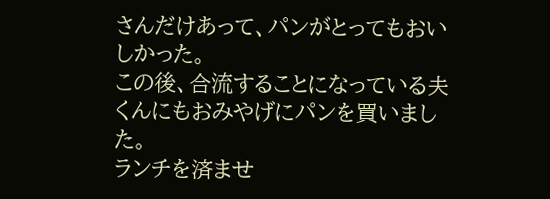さんだけあって、パンがとってもおいしかった。
この後、合流することになっている夫くんにもおみやげにパンを買いました。
ランチを済ませ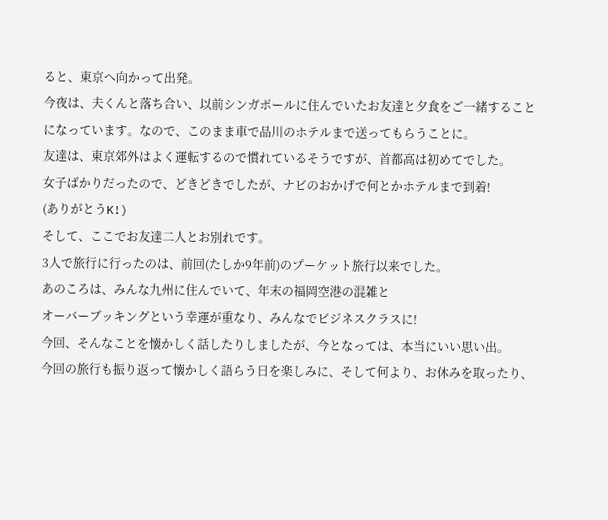ると、東京へ向かって出発。
今夜は、夫くんと落ち合い、以前シンガポールに住んでいたお友達と夕食をご一緒すること
になっています。なので、このまま車で品川のホテルまで送ってもらうことに。
友達は、東京郊外はよく運転するので慣れているそうですが、首都高は初めてでした。
女子ばかりだったので、どきどきでしたが、ナビのおかげで何とかホテルまで到着!
(ありがとうK!)
そして、ここでお友達二人とお別れです。
3人で旅行に行ったのは、前回(たしか9年前)のプーケット旅行以来でした。
あのころは、みんな九州に住んでいて、年末の福岡空港の混雑と
オーバーブッキングという幸運が重なり、みんなでビジネスクラスに!
今回、そんなことを懐かしく話したりしましたが、今となっては、本当にいい思い出。
今回の旅行も振り返って懐かしく語らう日を楽しみに、そして何より、お休みを取ったり、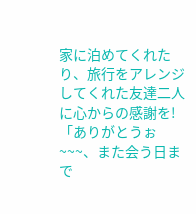家に泊めてくれたり、旅行をアレンジしてくれた友達二人に心からの感謝を!
「ありがとうぉ~~~、また会う日まで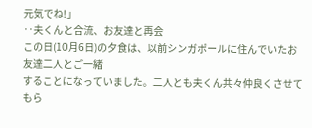元気でね!」
‥夫くんと合流、お友達と再会
この日(10月6日)の夕食は、以前シンガポールに住んでいたお友達二人とご一緒
することになっていました。二人とも夫くん共々仲良くさせてもら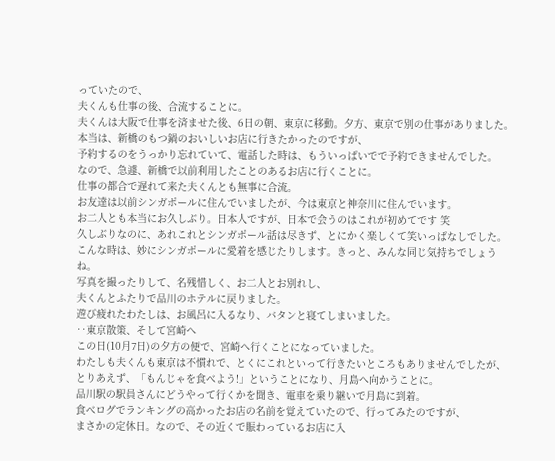っていたので、
夫くんも仕事の後、合流することに。
夫くんは大阪で仕事を済ませた後、6日の朝、東京に移動。夕方、東京で別の仕事がありました。
本当は、新橋のもつ鍋のおいしいお店に行きたかったのですが、
予約するのをうっかり忘れていて、電話した時は、もういっぱいでで予約できませんでした。
なので、急遽、新橋で以前利用したことのあるお店に行くことに。
仕事の都合で遅れて来た夫くんとも無事に合流。
お友達は以前シンガポールに住んでいましたが、今は東京と神奈川に住んでいます。
お二人とも本当にお久しぶり。日本人ですが、日本で会うのはこれが初めてです 笑
久しぶりなのに、あれこれとシンガポール話は尽きず、とにかく楽しくて笑いっぱなしでした。
こんな時は、妙にシンガポールに愛着を感じたりします。きっと、みんな同じ気持ちでしょうね。
写真を撮ったりして、名残惜しく、お二人とお別れし、
夫くんとふたりで品川のホテルに戻りました。
遊び疲れたわたしは、お風呂に入るなり、バタンと寝てしまいました。
‥東京散策、そして宮崎へ
この日(10月7日)の夕方の便で、宮崎へ行くことになっていました。
わたしも夫くんも東京は不慣れで、とくにこれといって行きたいところもありませんでしたが、
とりあえず、「もんじゃを食べよう!」ということになり、月島へ向かうことに。
品川駅の駅員さんにどうやって行くかを聞き、電車を乗り継いで月島に到着。
食べログでランキングの高かったお店の名前を覚えていたので、行ってみたのですが、
まさかの定休日。なので、その近くで賑わっているお店に入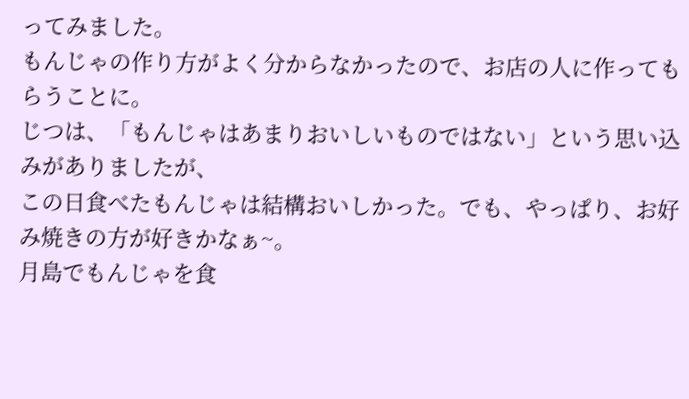ってみました。
もんじゃの作り方がよく分からなかったので、お店の人に作ってもらうことに。
じつは、「もんじゃはあまりおいしいものではない」という思い込みがありましたが、
この日食べたもんじゃは結構おいしかった。でも、やっぱり、お好み焼きの方が好きかなぁ~。
月島でもんじゃを食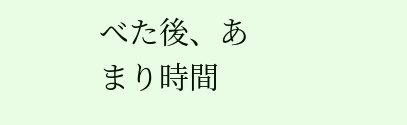べた後、あまり時間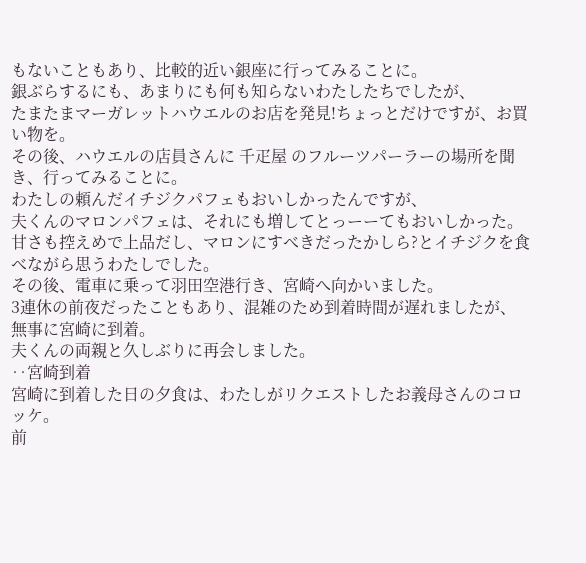もないこともあり、比較的近い銀座に行ってみることに。
銀ぶらするにも、あまりにも何も知らないわたしたちでしたが、
たまたまマーガレットハウエルのお店を発見!ちょっとだけですが、お買い物を。
その後、ハウエルの店員さんに 千疋屋 のフルーツパーラーの場所を聞き、行ってみることに。
わたしの頼んだイチジクパフェもおいしかったんですが、
夫くんのマロンパフェは、それにも増してとっーーてもおいしかった。
甘さも控えめで上品だし、マロンにすべきだったかしら?とイチジクを食べながら思うわたしでした。
その後、電車に乗って羽田空港行き、宮崎へ向かいました。
3連休の前夜だったこともあり、混雑のため到着時間が遅れましたが、無事に宮崎に到着。
夫くんの両親と久しぶりに再会しました。
‥宮崎到着
宮崎に到着した日の夕食は、わたしがリクエストしたお義母さんのコロッケ。
前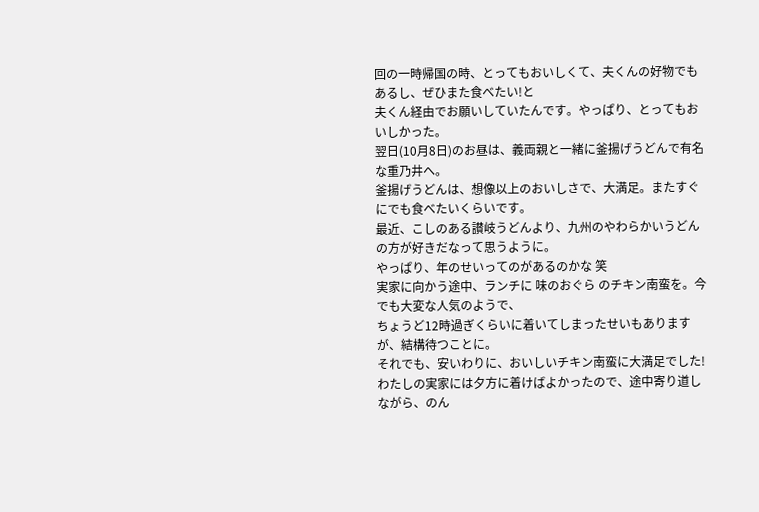回の一時帰国の時、とってもおいしくて、夫くんの好物でもあるし、ぜひまた食べたい!と
夫くん経由でお願いしていたんです。やっぱり、とってもおいしかった。
翌日(10月8日)のお昼は、義両親と一緒に釜揚げうどんで有名な重乃井へ。
釜揚げうどんは、想像以上のおいしさで、大満足。またすぐにでも食べたいくらいです。
最近、こしのある讃岐うどんより、九州のやわらかいうどんの方が好きだなって思うように。
やっぱり、年のせいってのがあるのかな 笑
実家に向かう途中、ランチに 味のおぐら のチキン南蛮を。今でも大変な人気のようで、
ちょうど12時過ぎくらいに着いてしまったせいもありますが、結構待つことに。
それでも、安いわりに、おいしいチキン南蛮に大満足でした!
わたしの実家には夕方に着けばよかったので、途中寄り道しながら、のん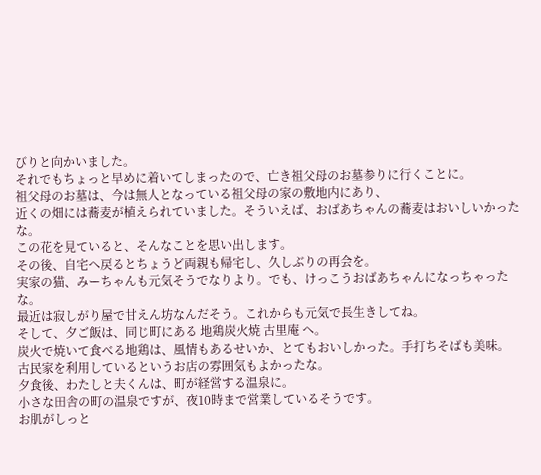びりと向かいました。
それでもちょっと早めに着いてしまったので、亡き祖父母のお墓参りに行くことに。
祖父母のお墓は、今は無人となっている祖父母の家の敷地内にあり、
近くの畑には蕎麦が植えられていました。そういえば、おばあちゃんの蕎麦はおいしいかったな。
この花を見ていると、そんなことを思い出します。
その後、自宅へ戻るとちょうど両親も帰宅し、久しぶりの再会を。
実家の猫、みーちゃんも元気そうでなりより。でも、けっこうおばあちゃんになっちゃったな。
最近は寂しがり屋で甘えん坊なんだそう。これからも元気で長生きしてね。
そして、夕ご飯は、同じ町にある 地鶏炭火焼 古里庵 へ。
炭火で焼いて食べる地鶏は、風情もあるせいか、とてもおいしかった。手打ちそばも美味。
古民家を利用しているというお店の雰囲気もよかったな。
夕食後、わたしと夫くんは、町が経営する温泉に。
小さな田舎の町の温泉ですが、夜10時まで営業しているそうです。
お肌がしっと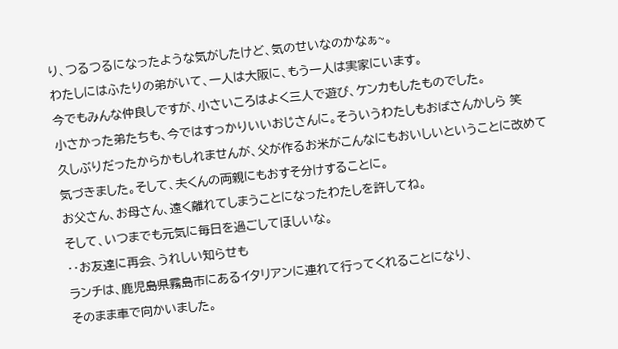り、つるつるになったような気がしたけど、気のせいなのかなぁ~。
わたしにはふたりの弟がいて、一人は大阪に、もう一人は実家にいます。
今でもみんな仲良しですが、小さいころはよく三人で遊び、ケンカもしたものでした。
小さかった弟たちも、今ではすっかりいいおじさんに。そういうわたしもおばさんかしら 笑
久しぶりだったからかもしれませんが、父が作るお米がこんなにもおいしいということに改めて
気づきました。そして、夫くんの両親にもおすそ分けすることに。
お父さん、お母さん、遠く離れてしまうことになったわたしを許してね。
そして、いつまでも元気に毎日を過ごしてほしいな。
‥お友達に再会、うれしい知らせも
ランチは、鹿児島県霧島市にあるイタリアンに連れて行ってくれることになり、
そのまま車で向かいました。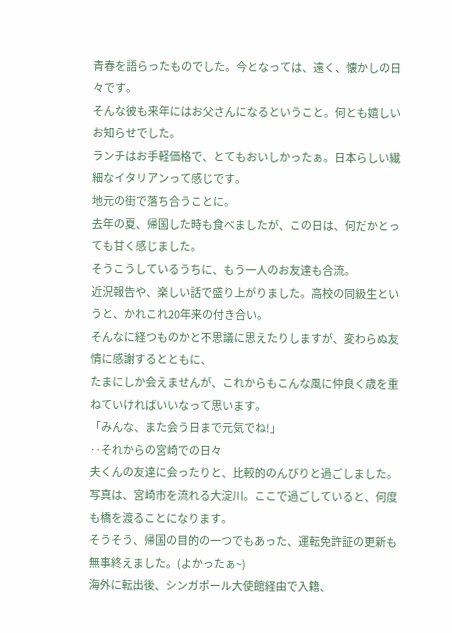青春を語らったものでした。今となっては、遠く、懐かしの日々です。
そんな彼も来年にはお父さんになるということ。何とも嬉しいお知らせでした。
ランチはお手軽価格で、とてもおいしかったぁ。日本らしい繊細なイタリアンって感じです。
地元の街で落ち合うことに。
去年の夏、帰国した時も食べましたが、この日は、何だかとっても甘く感じました。
そうこうしているうちに、もう一人のお友達も合流。
近況報告や、楽しい話で盛り上がりました。高校の同級生というと、かれこれ20年来の付き合い。
そんなに経つものかと不思議に思えたりしますが、変わらぬ友情に感謝するとともに、
たまにしか会えませんが、これからもこんな風に仲良く歳を重ねていければいいなって思います。
「みんな、また会う日まで元気でね!」
‥それからの宮崎での日々
夫くんの友達に会ったりと、比較的のんびりと過ごしました。
写真は、宮崎市を流れる大淀川。ここで過ごしていると、何度も橋を渡ることになります。
そうそう、帰国の目的の一つでもあった、運転免許証の更新も無事終えました。(よかったぁ~)
海外に転出後、シンガポール大使館経由で入籍、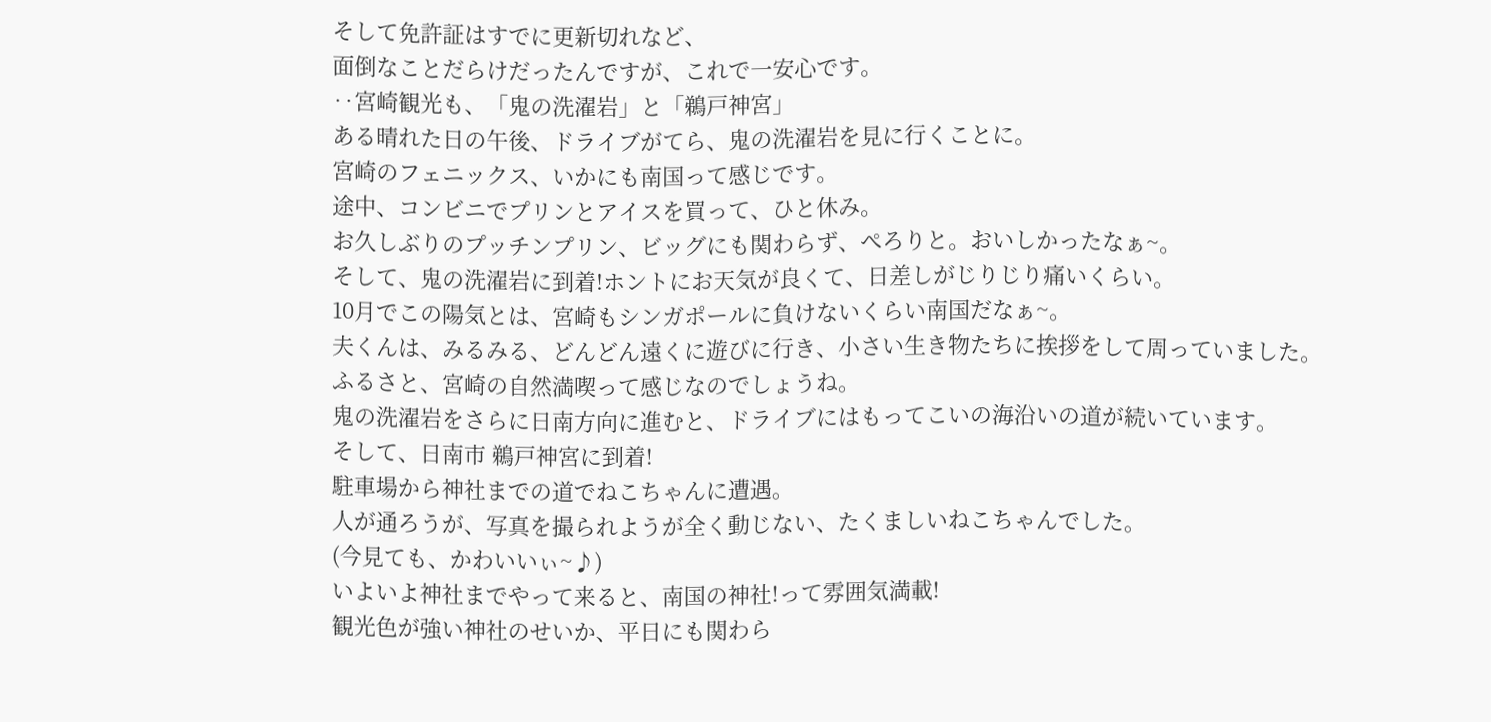そして免許証はすでに更新切れなど、
面倒なことだらけだったんですが、これで一安心です。
‥宮崎観光も、「鬼の洗濯岩」と「鵜戸神宮」
ある晴れた日の午後、ドライブがてら、鬼の洗濯岩を見に行くことに。
宮崎のフェニックス、いかにも南国って感じです。
途中、コンビニでプリンとアイスを買って、ひと休み。
お久しぶりのプッチンプリン、ビッグにも関わらず、ぺろりと。おいしかったなぁ~。
そして、鬼の洗濯岩に到着!ホントにお天気が良くて、日差しがじりじり痛いくらい。
10月でこの陽気とは、宮崎もシンガポールに負けないくらい南国だなぁ~。
夫くんは、みるみる、どんどん遠くに遊びに行き、小さい生き物たちに挨拶をして周っていました。
ふるさと、宮崎の自然満喫って感じなのでしょうね。
鬼の洗濯岩をさらに日南方向に進むと、ドライブにはもってこいの海沿いの道が続いています。
そして、日南市 鵜戸神宮に到着!
駐車場から神社までの道でねこちゃんに遭遇。
人が通ろうが、写真を撮られようが全く動じない、たくましいねこちゃんでした。
(今見ても、かわいいぃ~♪)
いよいよ神社までやって来ると、南国の神社!って雰囲気満載!
観光色が強い神社のせいか、平日にも関わら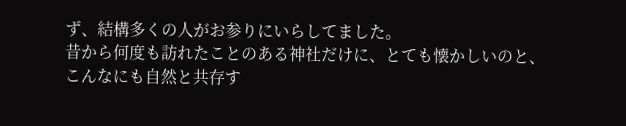ず、結構多くの人がお参りにいらしてました。
昔から何度も訪れたことのある神社だけに、とても懐かしいのと、
こんなにも自然と共存す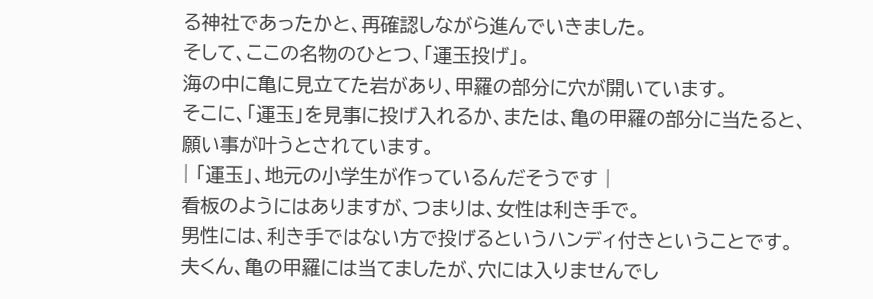る神社であったかと、再確認しながら進んでいきました。
そして、ここの名物のひとつ、「運玉投げ」。
海の中に亀に見立てた岩があり、甲羅の部分に穴が開いています。
そこに、「運玉」を見事に投げ入れるか、または、亀の甲羅の部分に当たると、
願い事が叶うとされています。
| 「運玉」、地元の小学生が作っているんだそうです |
看板のようにはありますが、つまりは、女性は利き手で。
男性には、利き手ではない方で投げるというハンディ付きということです。
夫くん、亀の甲羅には当てましたが、穴には入りませんでし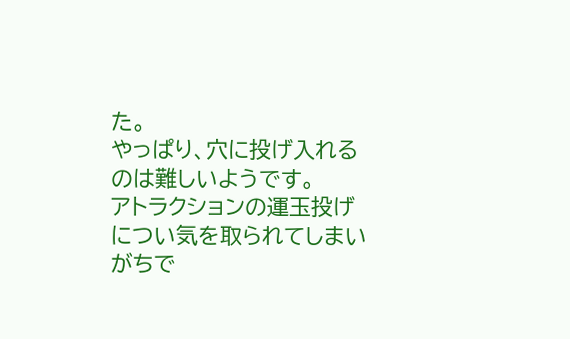た。
やっぱり、穴に投げ入れるのは難しいようです。
アトラクションの運玉投げについ気を取られてしまいがちで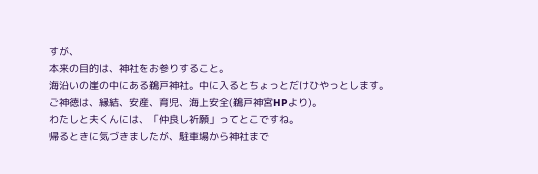すが、
本来の目的は、神社をお参りすること。
海沿いの崖の中にある鵜戸神社。中に入るとちょっとだけひやっとします。
ご神徳は、縁結、安産、育児、海上安全(鵜戸神宮HPより)。
わたしと夫くんには、「仲良し祈願」ってとこですね。
帰るときに気づきましたが、駐車場から神社まで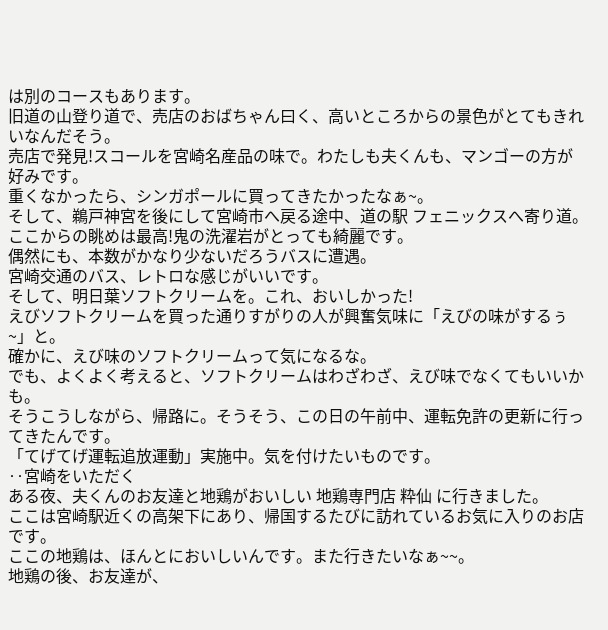は別のコースもあります。
旧道の山登り道で、売店のおばちゃん曰く、高いところからの景色がとてもきれいなんだそう。
売店で発見!スコールを宮崎名産品の味で。わたしも夫くんも、マンゴーの方が好みです。
重くなかったら、シンガポールに買ってきたかったなぁ~。
そして、鵜戸神宮を後にして宮崎市へ戻る途中、道の駅 フェニックスへ寄り道。
ここからの眺めは最高!鬼の洗濯岩がとっても綺麗です。
偶然にも、本数がかなり少ないだろうバスに遭遇。
宮崎交通のバス、レトロな感じがいいです。
そして、明日葉ソフトクリームを。これ、おいしかった!
えびソフトクリームを買った通りすがりの人が興奮気味に「えびの味がするぅ~」と。
確かに、えび味のソフトクリームって気になるな。
でも、よくよく考えると、ソフトクリームはわざわざ、えび味でなくてもいいかも。
そうこうしながら、帰路に。そうそう、この日の午前中、運転免許の更新に行ってきたんです。
「てげてげ運転追放運動」実施中。気を付けたいものです。
‥宮崎をいただく
ある夜、夫くんのお友達と地鶏がおいしい 地鶏専門店 粋仙 に行きました。
ここは宮崎駅近くの高架下にあり、帰国するたびに訪れているお気に入りのお店です。
ここの地鶏は、ほんとにおいしいんです。また行きたいなぁ~~。
地鶏の後、お友達が、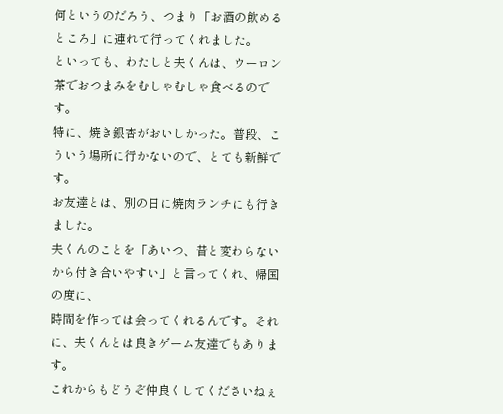何というのだろう、つまり「お酒の飲めるところ」に連れて行ってくれました。
といっても、わたしと夫くんは、ウーロン茶でおつまみをむしゃむしゃ食べるのです。
特に、焼き銀杏がおいしかった。普段、こういう場所に行かないので、とても新鮮です。
お友達とは、別の日に焼肉ランチにも行きました。
夫くんのことを「あいつ、昔と変わらないから付き合いやすい」と言ってくれ、帰国の度に、
時間を作っては会ってくれるんです。それに、夫くんとは良きゲーム友達でもあります。
これからもどうぞ仲良くしてくださいねぇ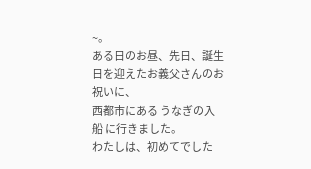~。
ある日のお昼、先日、誕生日を迎えたお義父さんのお祝いに、
西都市にある うなぎの入船 に行きました。
わたしは、初めてでした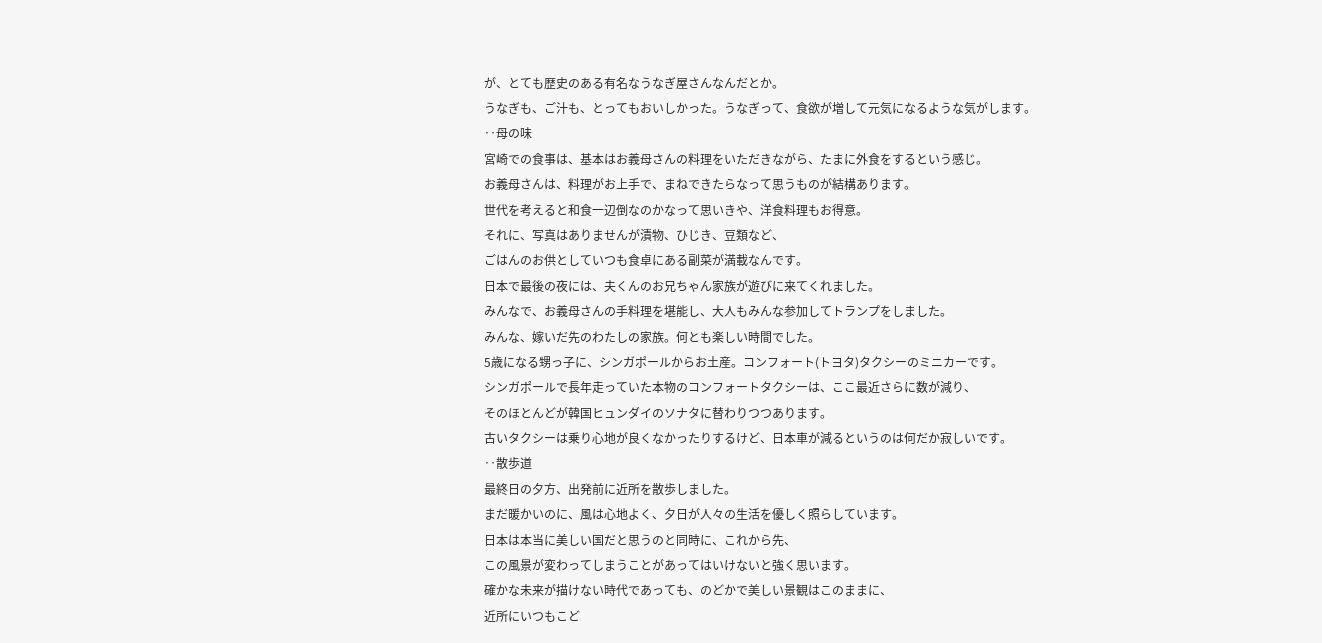が、とても歴史のある有名なうなぎ屋さんなんだとか。
うなぎも、ご汁も、とってもおいしかった。うなぎって、食欲が増して元気になるような気がします。
‥母の味
宮崎での食事は、基本はお義母さんの料理をいただきながら、たまに外食をするという感じ。
お義母さんは、料理がお上手で、まねできたらなって思うものが結構あります。
世代を考えると和食一辺倒なのかなって思いきや、洋食料理もお得意。
それに、写真はありませんが漬物、ひじき、豆類など、
ごはんのお供としていつも食卓にある副菜が満載なんです。
日本で最後の夜には、夫くんのお兄ちゃん家族が遊びに来てくれました。
みんなで、お義母さんの手料理を堪能し、大人もみんな参加してトランプをしました。
みんな、嫁いだ先のわたしの家族。何とも楽しい時間でした。
5歳になる甥っ子に、シンガポールからお土産。コンフォート(トヨタ)タクシーのミニカーです。
シンガポールで長年走っていた本物のコンフォートタクシーは、ここ最近さらに数が減り、
そのほとんどが韓国ヒュンダイのソナタに替わりつつあります。
古いタクシーは乗り心地が良くなかったりするけど、日本車が減るというのは何だか寂しいです。
‥散歩道
最終日の夕方、出発前に近所を散歩しました。
まだ暖かいのに、風は心地よく、夕日が人々の生活を優しく照らしています。
日本は本当に美しい国だと思うのと同時に、これから先、
この風景が変わってしまうことがあってはいけないと強く思います。
確かな未来が描けない時代であっても、のどかで美しい景観はこのままに、
近所にいつもこど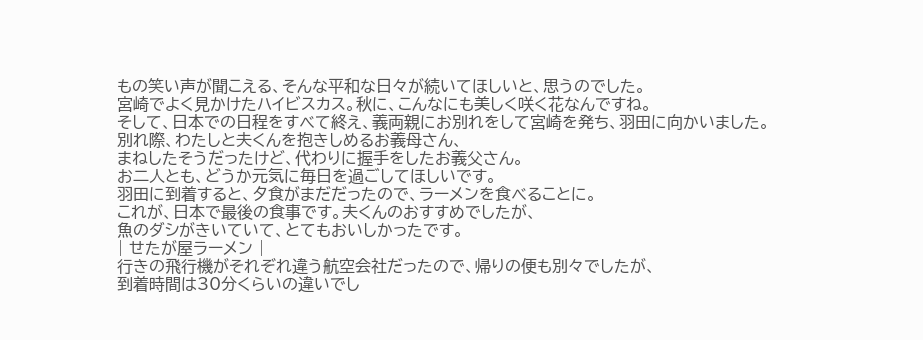もの笑い声が聞こえる、そんな平和な日々が続いてほしいと、思うのでした。
宮崎でよく見かけたハイビスカス。秋に、こんなにも美しく咲く花なんですね。
そして、日本での日程をすべて終え、義両親にお別れをして宮崎を発ち、羽田に向かいました。
別れ際、わたしと夫くんを抱きしめるお義母さん、
まねしたそうだったけど、代わりに握手をしたお義父さん。
お二人とも、どうか元気に毎日を過ごしてほしいです。
羽田に到着すると、夕食がまだだったので、ラーメンを食べることに。
これが、日本で最後の食事です。夫くんのおすすめでしたが、
魚のダシがきいていて、とてもおいしかったです。
| せたが屋ラーメン |
行きの飛行機がそれぞれ違う航空会社だったので、帰りの便も別々でしたが、
到着時間は30分くらいの違いでし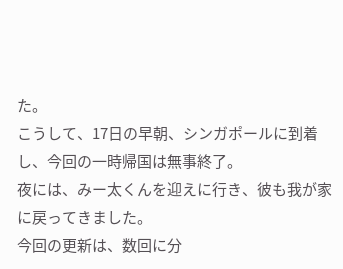た。
こうして、17日の早朝、シンガポールに到着し、今回の一時帰国は無事終了。
夜には、みー太くんを迎えに行き、彼も我が家に戻ってきました。
今回の更新は、数回に分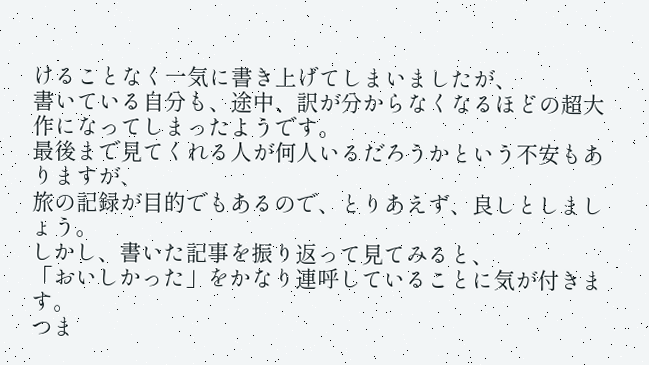けることなく一気に書き上げてしまいましたが、
書いている自分も、途中、訳が分からなくなるほどの超大作になってしまったようです。
最後まで見てくれる人が何人いるだろうかという不安もありますが、
旅の記録が目的でもあるので、とりあえず、良しとしましょう。
しかし、書いた記事を振り返って見てみると、
「おいしかった」をかなり連呼していることに気が付きます。
つま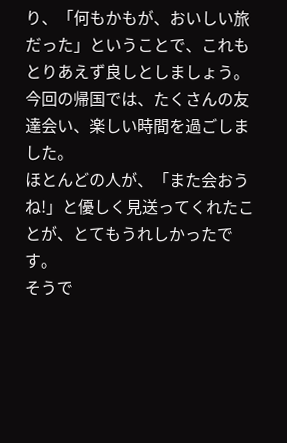り、「何もかもが、おいしい旅だった」ということで、これもとりあえず良しとしましょう。
今回の帰国では、たくさんの友達会い、楽しい時間を過ごしました。
ほとんどの人が、「また会おうね!」と優しく見送ってくれたことが、とてもうれしかったです。
そうで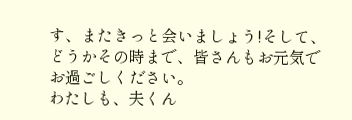す、またきっと会いましょう!そして、どうかその時まで、皆さんもお元気でお過ごしください。
わたしも、夫くん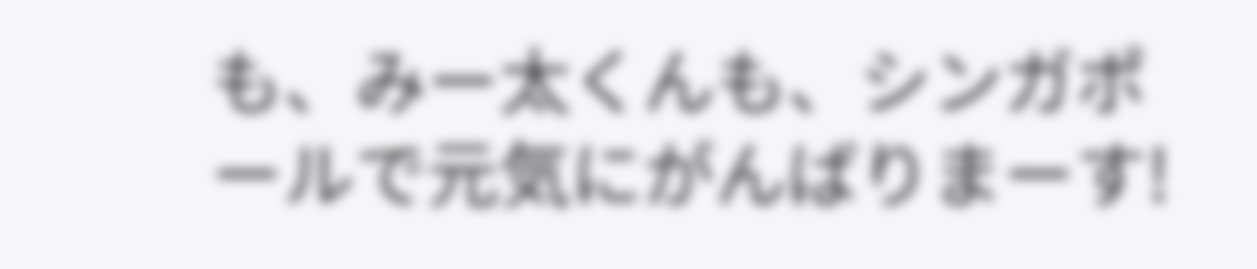も、みー太くんも、シンガポールで元気にがんばりまーす!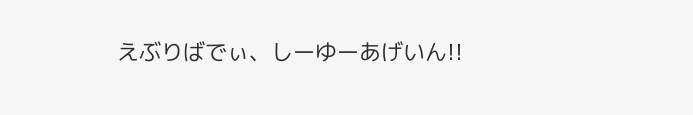えぶりばでぃ、しーゆーあげいん!!